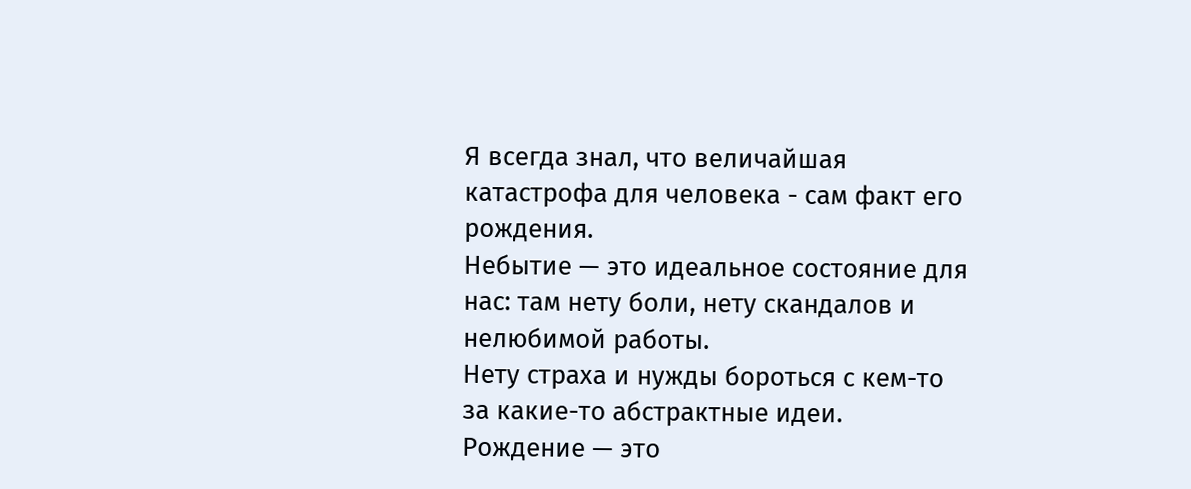Я всегда знал, что величайшая катастрофа для человека - сам факт его рождения.
Небытие — это идеальное состояние для нас: там нету боли, нету скандалов и нелюбимой работы.
Нету страха и нужды бороться с кем-то за какие-то абстрактные идеи.
Рождение — это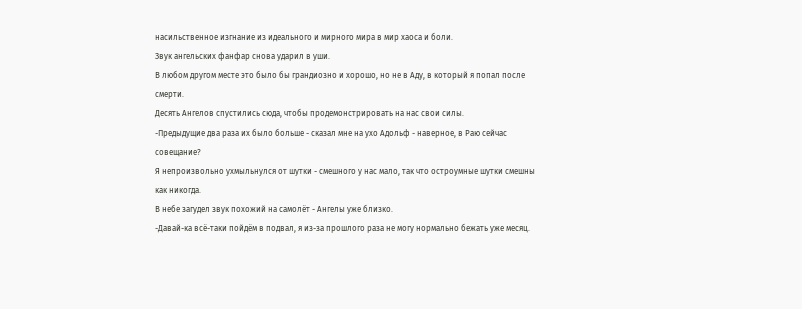насильственное изгнание из идеального и мирного мира в мир хаоса и боли.
Звук ангельских фанфар снова ударил в уши.
В любом другом месте это было бы грандиозно и хорошо, но не в Аду, в который я попал после смерти.
Десять Ангелов спустились сюда, чтобы продемонстрировать на нас свои силы.
-Предыдущие два раза их было больше - сказал мне на ухо Адольф - наверное, в Раю сейчас совещание?
Я непроизвольно ухмыльнулся от шутки - смешного у нас мало, так что остроумные шутки смешны как никогда.
В небе загудел звук похожий на самолёт - Ангелы уже близко.
-Давай-ка всё-таки пойдём в подвал, я из-за прошлого раза не могу нормально бежать уже месяц.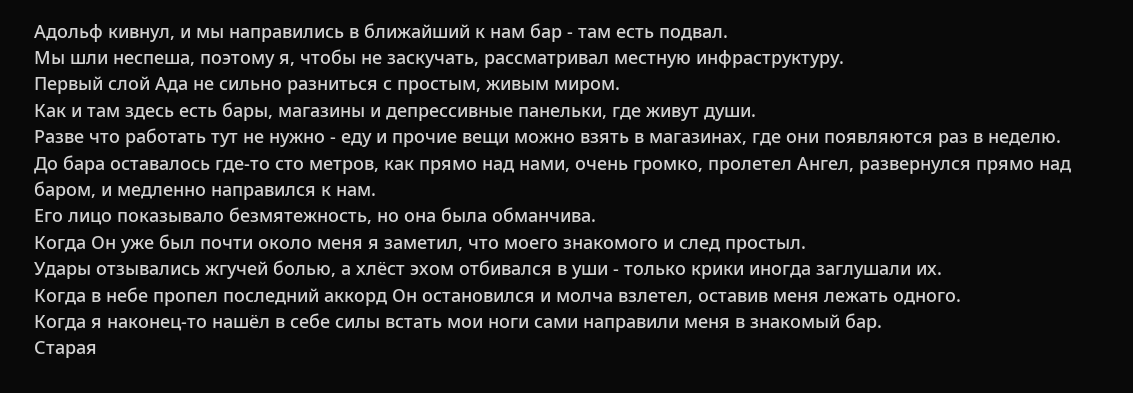Адольф кивнул, и мы направились в ближайший к нам бар - там есть подвал.
Мы шли неспеша, поэтому я, чтобы не заскучать, рассматривал местную инфраструктуру.
Первый слой Ада не сильно разниться с простым, живым миром.
Как и там здесь есть бары, магазины и депрессивные панельки, где живут души.
Разве что работать тут не нужно - еду и прочие вещи можно взять в магазинах, где они появляются раз в неделю.
До бара оставалось где-то сто метров, как прямо над нами, очень громко, пролетел Ангел, развернулся прямо над баром, и медленно направился к нам.
Его лицо показывало безмятежность, но она была обманчива.
Когда Он уже был почти около меня я заметил, что моего знакомого и след простыл.
Удары отзывались жгучей болью, а хлёст эхом отбивался в уши - только крики иногда заглушали их.
Когда в небе пропел последний аккорд Он остановился и молча взлетел, оставив меня лежать одного.
Когда я наконец-то нашёл в себе силы встать мои ноги сами направили меня в знакомый бар.
Старая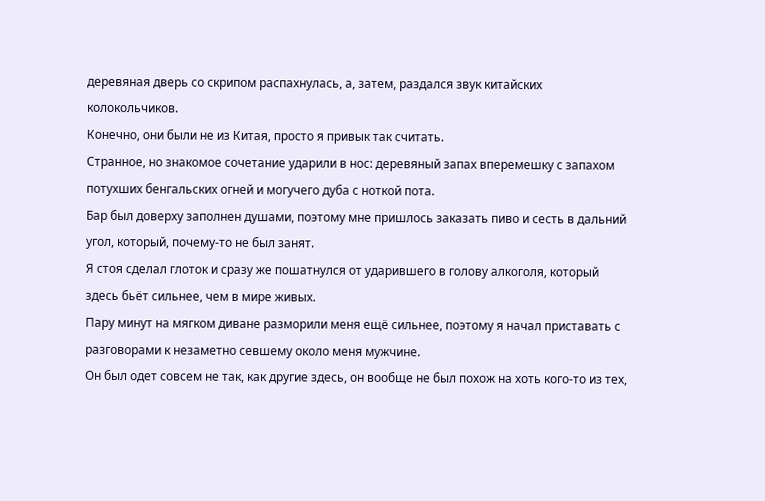деревяная дверь со скрипом распахнулась, а, затем, раздался звук китайских колокольчиков.
Конечно, они были не из Китая, просто я привык так считать.
Странное, но знакомое сочетание ударили в нос: деревяный запах вперемешку с запахом потухших бенгальских огней и могучего дуба с ноткой пота.
Бар был доверху заполнен душами, поэтому мне пришлось заказать пиво и сесть в дальний угол, который, почему-то не был занят.
Я стоя сделал глоток и сразу же пошатнулся от ударившего в голову алкоголя, который здесь бьёт сильнее, чем в мире живых.
Пару минут на мягком диване разморили меня ещё сильнее, поэтому я начал приставать с разговорами к незаметно севшему около меня мужчине.
Он был одет совсем не так, как другие здесь, он вообще не был похож на хоть кого-то из тех,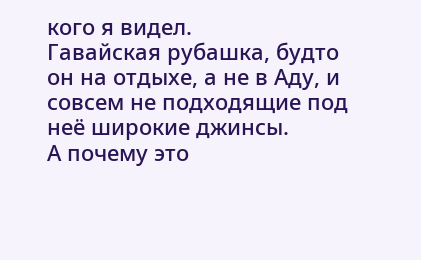кого я видел.
Гавайская рубашка, будто он на отдыхе, а не в Аду, и совсем не подходящие под неё широкие джинсы.
А почему это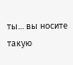ты... вы носите такую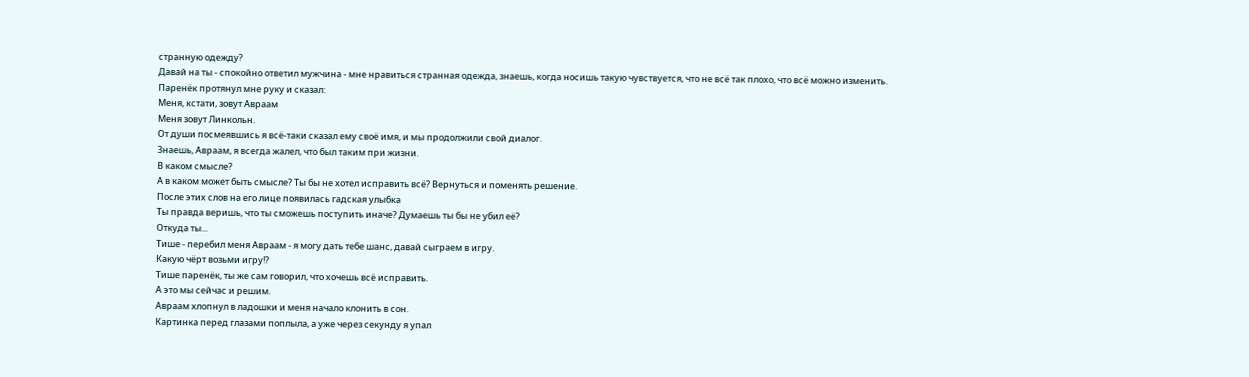странную одежду?
Давай на ты - спокойно ответил мужчина - мне нравиться странная одежда, знаешь, когда носишь такую чувствуется, что не всё так плохо, что всё можно изменить.
Паренёк протянул мне руку и сказал:
Меня, кстати, зовут Авраам
Меня зовут Линкольн.
От души посмеявшись я всё-таки сказал ему своё имя, и мы продолжили свой диалог.
Знаешь, Авраам, я всегда жалел, что был таким при жизни.
В каком смысле?
А в каком может быть смысле? Ты бы не хотел исправить всё? Вернуться и поменять решение.
После этих слов на его лице появилась гадская улыбка
Ты правда веришь, что ты сможешь поступить иначе? Думаешь ты бы не убил её?
Откуда ты...
Тише - перебил меня Авраам - я могу дать тебе шанс, давай сыграем в игру.
Какую чёрт возьми игру!?
Тише паренёк, ты же сам говорил, что хочешь всё исправить.
А это мы сейчас и решим.
Авраам хлопнул в ладошки и меня начало клонить в сон.
Картинка перед глазами поплыла, а уже через секунду я упал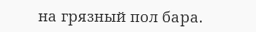на грязный пол бара.